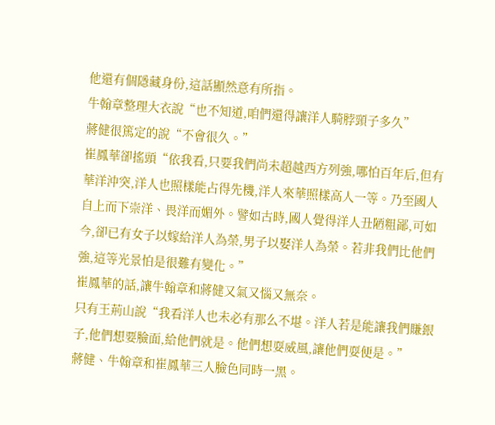他還有個隱藏身份,這話顯然意有所指。
牛翰章整理大衣說“也不知道,咱們還得讓洋人騎脖頸子多久”
蔣健很篤定的說“不會很久。”
崔鳳華卻搖頭“依我看,只要我們尚未超越西方列強,哪怕百年后,但有華洋沖突,洋人也照樣能占得先機,洋人來華照樣高人一等。乃至國人自上而下崇洋、畏洋而媚外。譬如古時,國人覺得洋人丑陋粗鄙,可如今,卻已有女子以嫁給洋人為榮,男子以娶洋人為榮。若非我們比他們強,這等光景怕是很難有變化。”
崔鳳華的話,讓牛翰章和蔣健又氣又惱又無奈。
只有王荊山說“我看洋人也未必有那么不堪。洋人若是能讓我們賺銀子,他們想要臉面,給他們就是。他們想耍威風,讓他們耍便是。”
蔣健、牛翰章和崔鳳華三人臉色同時一黑。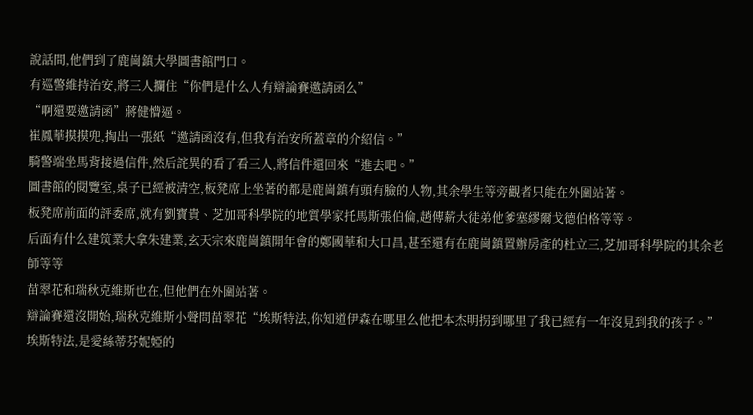說話間,他們到了鹿崗鎮大學圖書館門口。
有巡警維持治安,將三人攔住“你們是什么人有辯論賽邀請函么”
“啊還要邀請函”蔣健懵逼。
崔鳳華摸摸兜,掏出一張紙“邀請函沒有,但我有治安所蓋章的介紹信。”
騎警端坐馬背接過信件,然后詫異的看了看三人,將信件還回來“進去吧。”
圖書館的閱覽室,桌子已經被清空,板凳席上坐著的都是鹿崗鎮有頭有臉的人物,其余學生等旁觀者只能在外圍站著。
板凳席前面的評委席,就有劉寶貴、芝加哥科學院的地質學家托馬斯張伯倫,趙傳薪大徒弟他爹塞繆爾戈德伯格等等。
后面有什么建筑業大拿朱建業,玄天宗來鹿崗鎮開年會的鄭國華和大口昌,甚至還有在鹿崗鎮置辦房產的杜立三,芝加哥科學院的其余老師等等
苗翠花和瑞秋克維斯也在,但他們在外圍站著。
辯論賽還沒開始,瑞秋克維斯小聲問苗翠花“埃斯特法,你知道伊森在哪里么他把本杰明拐到哪里了我已經有一年沒見到我的孩子。”
埃斯特法,是愛絲蒂芬妮婭的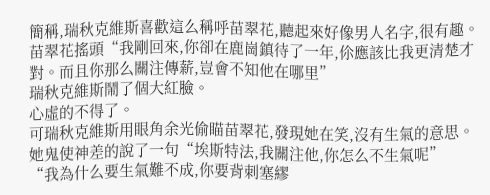簡稱,瑞秋克維斯喜歡這么稱呼苗翠花,聽起來好像男人名字,很有趣。
苗翠花搖頭“我剛回來,你卻在鹿崗鎮待了一年,伱應該比我更清楚才對。而且你那么關注傳薪,豈會不知他在哪里”
瑞秋克維斯鬧了個大紅臉。
心虛的不得了。
可瑞秋克維斯用眼角余光偷瞄苗翠花,發現她在笑,沒有生氣的意思。
她鬼使神差的說了一句“埃斯特法,我關注他,你怎么不生氣呢”
“我為什么要生氣難不成,你要背刺塞繆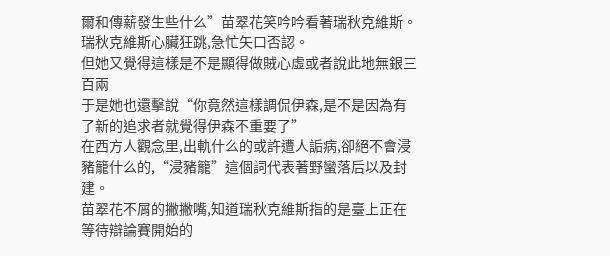爾和傳薪發生些什么”苗翠花笑吟吟看著瑞秋克維斯。
瑞秋克維斯心臟狂跳,急忙矢口否認。
但她又覺得這樣是不是顯得做賊心虛或者說此地無銀三百兩
于是她也還擊說“你竟然這樣調侃伊森,是不是因為有了新的追求者就覺得伊森不重要了”
在西方人觀念里,出軌什么的或許遭人詬病,卻絕不會浸豬籠什么的,“浸豬籠”這個詞代表著野蠻落后以及封建。
苗翠花不屑的撇撇嘴,知道瑞秋克維斯指的是臺上正在等待辯論賽開始的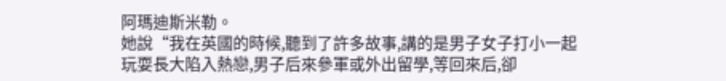阿瑪迪斯米勒。
她說“我在英國的時候,聽到了許多故事,講的是男子女子打小一起玩耍長大陷入熱戀,男子后來參軍或外出留學,等回來后,卻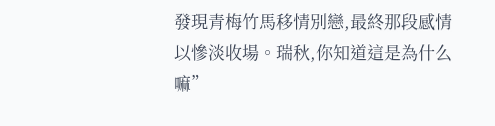發現青梅竹馬移情別戀,最終那段感情以慘淡收場。瑞秋,你知道這是為什么嘛”